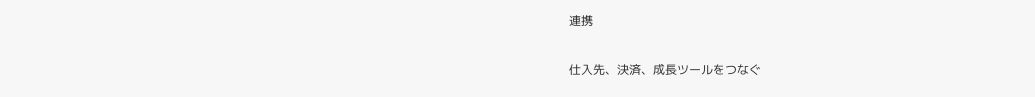連携

仕入先、決済、成長ツールをつなぐ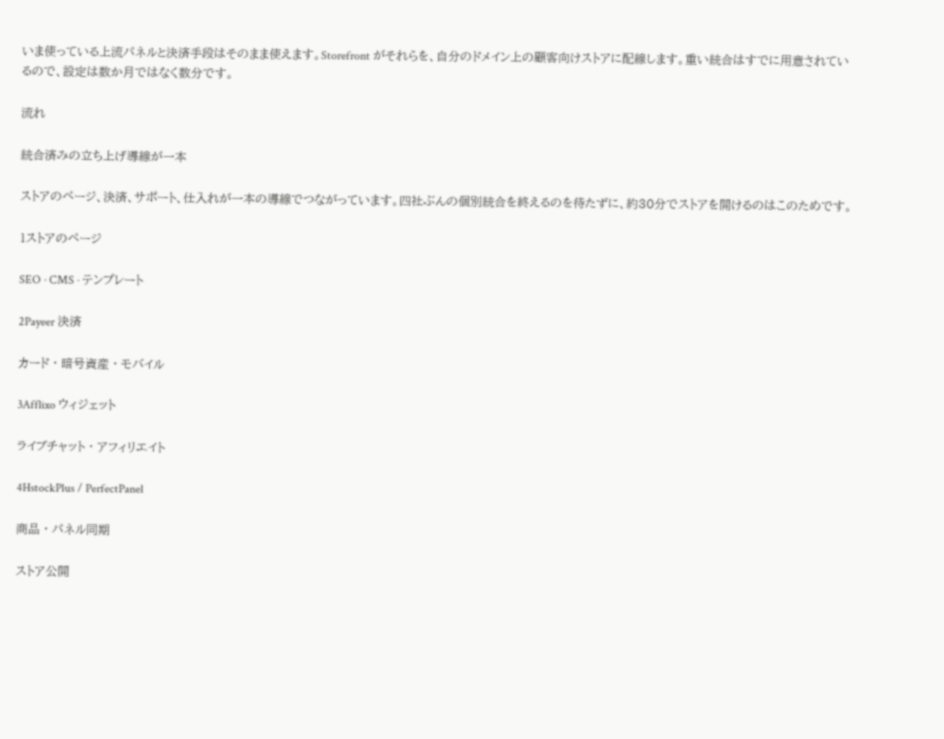いま使っている上流パネルと決済手段はそのまま使えます。Storefront がそれらを、自分のドメイン上の顧客向けストアに配線します。重い統合はすでに用意されているので、設定は数か月ではなく数分です。

流れ

統合済みの立ち上げ導線が一本

ストアのページ、決済、サポート、仕入れが一本の導線でつながっています。四社ぶんの個別統合を終えるのを待たずに、約30分でストアを開けるのはこのためです。

1ストアのページ

SEO · CMS · テンプレート

2Payeer 決済

カード · 暗号資産 · モバイル

3Afflixo ウィジェット

ライブチャット · アフィリエイト

4HstockPlus / PerfectPanel

商品 · パネル同期

ストア公開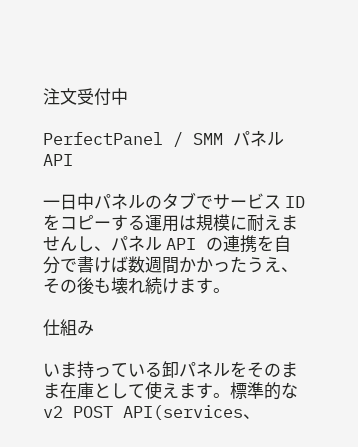注文受付中

PerfectPanel / SMM パネル API

一日中パネルのタブでサービス ID をコピーする運用は規模に耐えませんし、パネル API の連携を自分で書けば数週間かかったうえ、その後も壊れ続けます。

仕組み

いま持っている卸パネルをそのまま在庫として使えます。標準的な v2 POST API(services、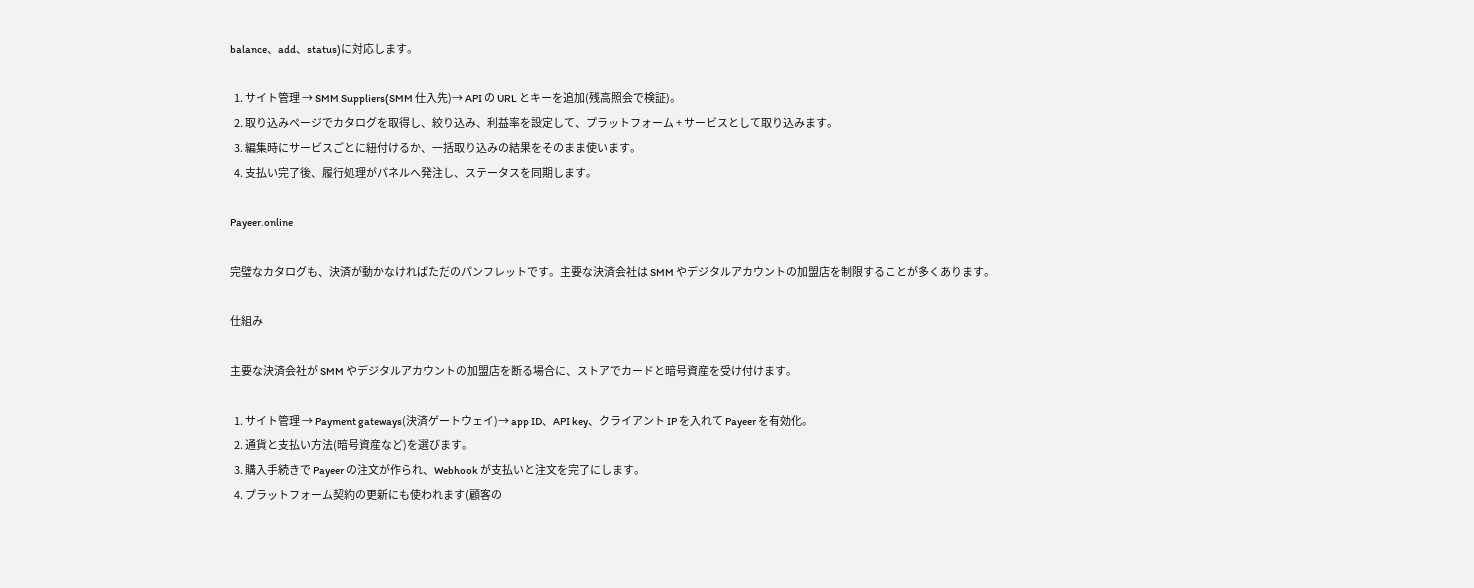balance、add、status)に対応します。

  1. サイト管理 → SMM Suppliers(SMM 仕入先)→ API の URL とキーを追加(残高照会で検証)。
  2. 取り込みページでカタログを取得し、絞り込み、利益率を設定して、プラットフォーム + サービスとして取り込みます。
  3. 編集時にサービスごとに紐付けるか、一括取り込みの結果をそのまま使います。
  4. 支払い完了後、履行処理がパネルへ発注し、ステータスを同期します。

Payeer.online

完璧なカタログも、決済が動かなければただのパンフレットです。主要な決済会社は SMM やデジタルアカウントの加盟店を制限することが多くあります。

仕組み

主要な決済会社が SMM やデジタルアカウントの加盟店を断る場合に、ストアでカードと暗号資産を受け付けます。

  1. サイト管理 → Payment gateways(決済ゲートウェイ)→ app ID、API key、クライアント IP を入れて Payeer を有効化。
  2. 通貨と支払い方法(暗号資産など)を選びます。
  3. 購入手続きで Payeer の注文が作られ、Webhook が支払いと注文を完了にします。
  4. プラットフォーム契約の更新にも使われます(顧客の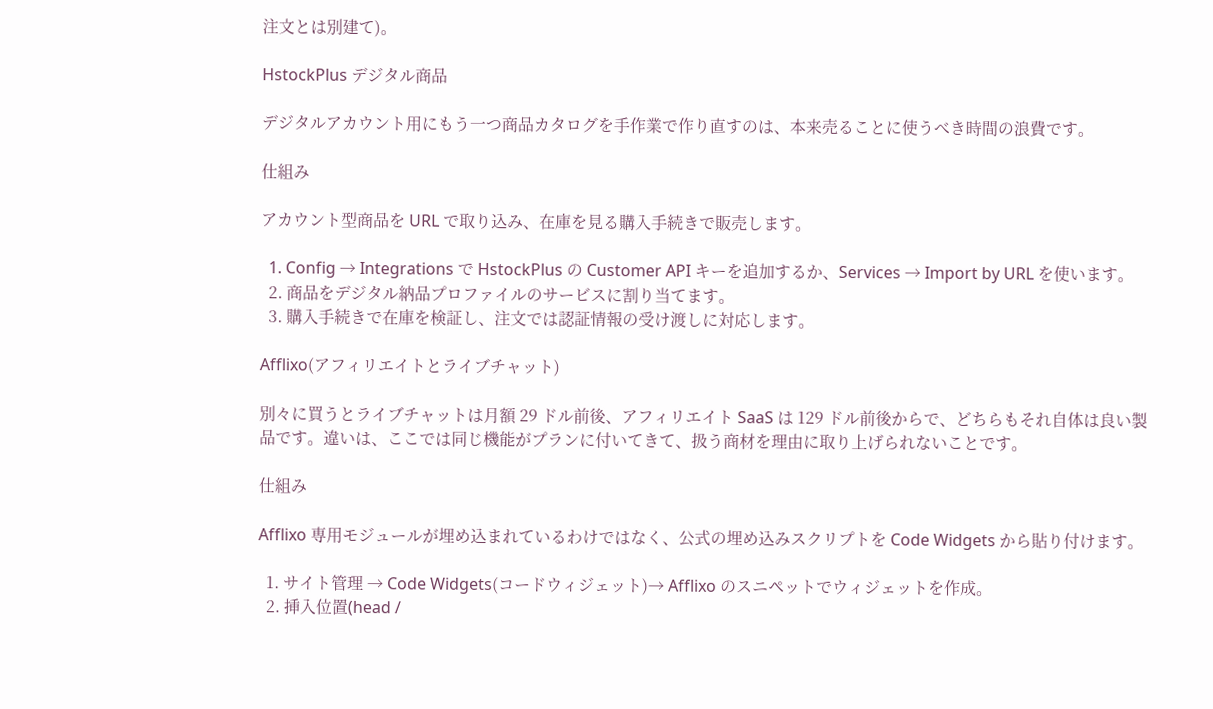注文とは別建て)。

HstockPlus デジタル商品

デジタルアカウント用にもう一つ商品カタログを手作業で作り直すのは、本来売ることに使うべき時間の浪費です。

仕組み

アカウント型商品を URL で取り込み、在庫を見る購入手続きで販売します。

  1. Config → Integrations で HstockPlus の Customer API キーを追加するか、Services → Import by URL を使います。
  2. 商品をデジタル納品プロファイルのサービスに割り当てます。
  3. 購入手続きで在庫を検証し、注文では認証情報の受け渡しに対応します。

Afflixo(アフィリエイトとライブチャット)

別々に買うとライブチャットは月額 29 ドル前後、アフィリエイト SaaS は 129 ドル前後からで、どちらもそれ自体は良い製品です。違いは、ここでは同じ機能がプランに付いてきて、扱う商材を理由に取り上げられないことです。

仕組み

Afflixo 専用モジュールが埋め込まれているわけではなく、公式の埋め込みスクリプトを Code Widgets から貼り付けます。

  1. サイト管理 → Code Widgets(コードウィジェット)→ Afflixo のスニペットでウィジェットを作成。
  2. 挿入位置(head /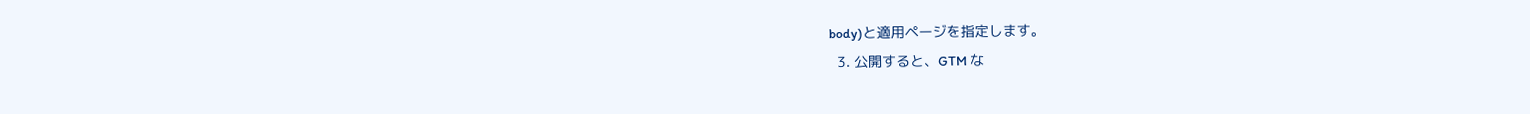body)と適用ページを指定します。
  3. 公開すると、GTM な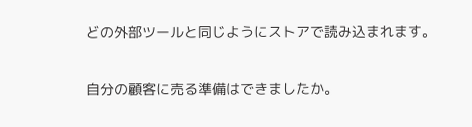どの外部ツールと同じようにストアで読み込まれます。

自分の顧客に売る準備はできましたか。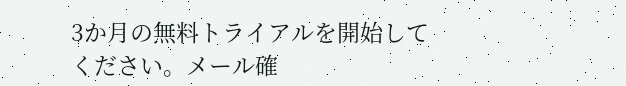3か月の無料トライアルを開始してください。メール確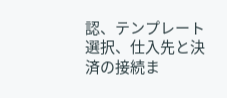認、テンプレート選択、仕入先と決済の接続ま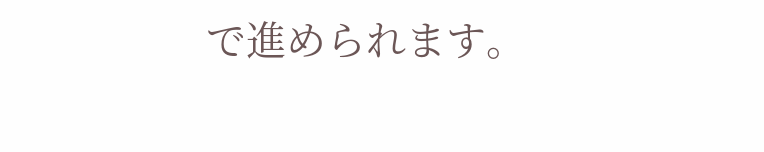で進められます。